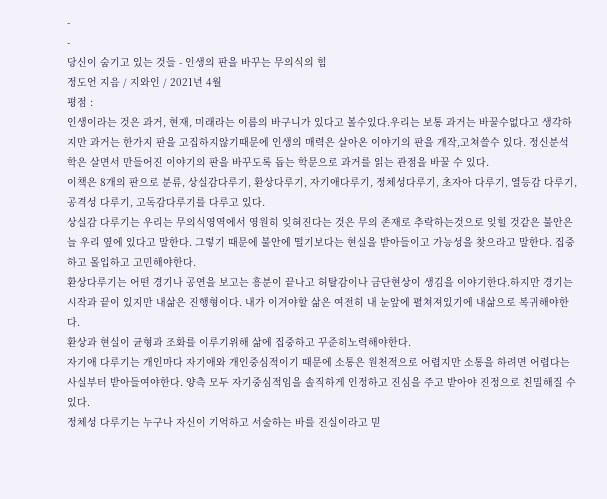-
-
당신이 숨기고 있는 것들 - 인생의 판을 바꾸는 무의식의 힘
정도언 지음 / 지와인 / 2021년 4월
평점 :
인생이라는 것은 과거, 현재, 미래라는 이름의 바구니가 있다고 볼수있다.우리는 보통 과거는 바꿀수없다고 생각하지만 과거는 한가지 판을 고집하지않기때문에 인생의 매력은 살아온 이야기의 판을 개작,고쳐쓸수 있다. 정신분석학은 살면서 만들어진 이야기의 판을 바꾸도록 돕는 학문으로 과거를 읽는 관점을 바꿀 수 있다.
이책은 8개의 판으로 분류, 상실감다루기, 환상다루기, 자기애다루기, 정체성다루기, 초자아 다루기, 열등감 다루기, 공격성 다루기, 고독감다루기를 다루고 있다.
상실감 다루기는 우리는 무의식영역에서 영원히 잊혀진다는 것은 무의 존재로 추락하는것으로 잊힐 것같은 불안은 늘 우리 옆에 있다고 말한다. 그렇기 때문에 불안에 떨기보다는 현실을 받아들이고 가능성을 찾으라고 말한다. 집중하고 몰입하고 고민해야한다.
환상다루기는 어떤 경기나 공연을 보고는 흥분이 끝나고 허탈감이나 금단현상이 생김을 이야기한다.하지만 경기는 시작과 끝이 있지만 내삶은 진행형이다. 내가 이겨야할 삶은 여전히 내 눈앞에 펼쳐져있기에 내삶으로 복귀해야한다.
환상과 현실이 균형과 조화를 이루기위해 삶에 집중하고 꾸준히노력해야한다.
자기애 다루기는 개인마다 자기애와 개인중심적이기 때문에 소통은 원천적으로 어렵지만 소통을 하려면 어렵다는 사실부터 받아들여야한다. 양측 모두 자기중심적임을 솔직하게 인정하고 진심을 주고 받아야 진정으로 친밀해질 수 있다.
정체성 다루기는 누구나 자신이 기억하고 서술하는 바를 진실이라고 믿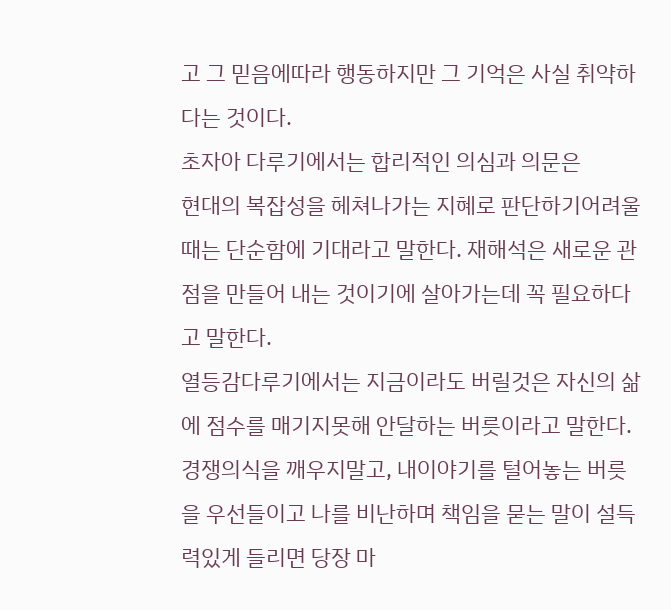고 그 믿음에따라 행동하지만 그 기억은 사실 취약하다는 것이다.
초자아 다루기에서는 합리적인 의심과 의문은
현대의 복잡성을 헤쳐나가는 지혜로 판단하기어려울때는 단순함에 기대라고 말한다. 재해석은 새로운 관점을 만들어 내는 것이기에 살아가는데 꼭 필요하다고 말한다.
열등감다루기에서는 지금이라도 버릴것은 자신의 삶에 점수를 매기지못해 안달하는 버릇이라고 말한다.경쟁의식을 깨우지말고, 내이야기를 털어놓는 버릇을 우선들이고 나를 비난하며 책임을 묻는 말이 설득력있게 들리면 당장 마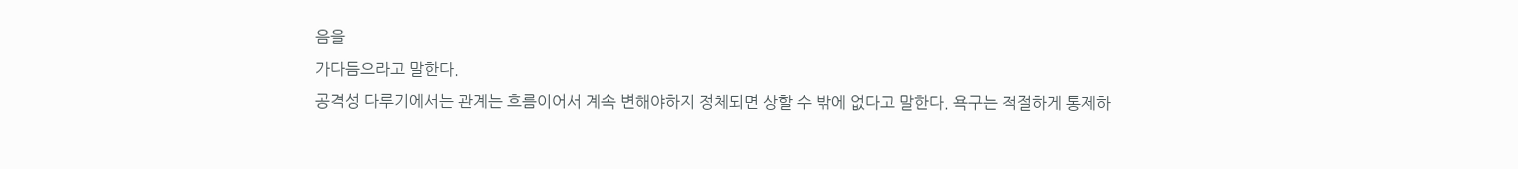음을
가다듬으라고 말한다.
공격성 다루기에서는 관계는 흐름이어서 계속 변해야하지 정체되면 상할 수 밖에 없다고 말한다. 욕구는 적절하게 통제하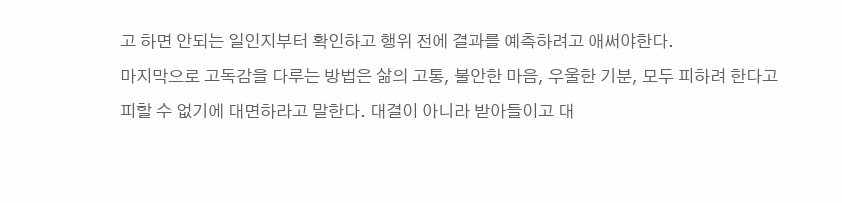고 하면 안되는 일인지부터 확인하고 행위 전에 결과를 예측하려고 애써야한다.
마지막으로 고독감을 다루는 방법은 삶의 고통, 불안한 마음, 우울한 기분, 모두 피하려 한다고 피할 수 없기에 대면하라고 말한다. 대결이 아니라 받아들이고 대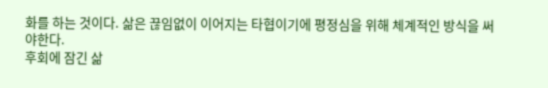화를 하는 것이다. 삶은 끊임없이 이어지는 타협이기에 평정심을 위해 체계적인 방식을 써야한다.
후회에 잠긴 삶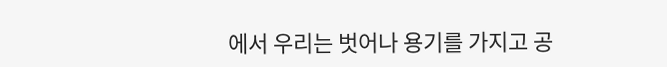에서 우리는 벗어나 용기를 가지고 공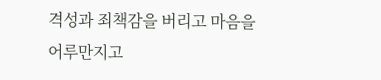격성과 죄책감을 버리고 마음을 어루만지고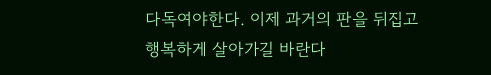다독여야한다. 이제 과거의 판을 뒤집고 행복하게 살아가길 바란다